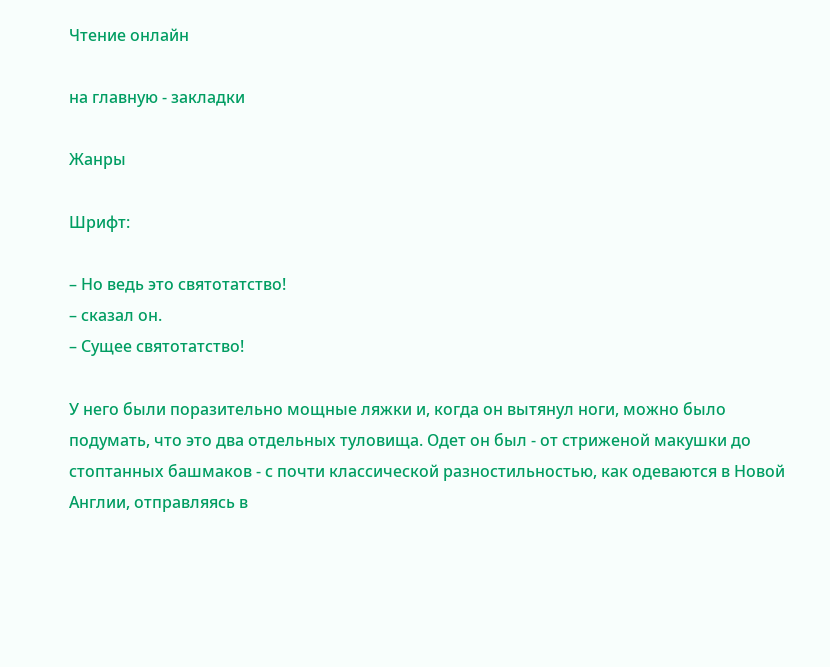Чтение онлайн

на главную - закладки

Жанры

Шрифт:

– Но ведь это святотатство!
– сказал он.
– Сущее святотатство!

У него были поразительно мощные ляжки и, когда он вытянул ноги, можно было подумать, что это два отдельных туловища. Одет он был - от стриженой макушки до стоптанных башмаков - с почти классической разностильностью, как одеваются в Новой Англии, отправляясь в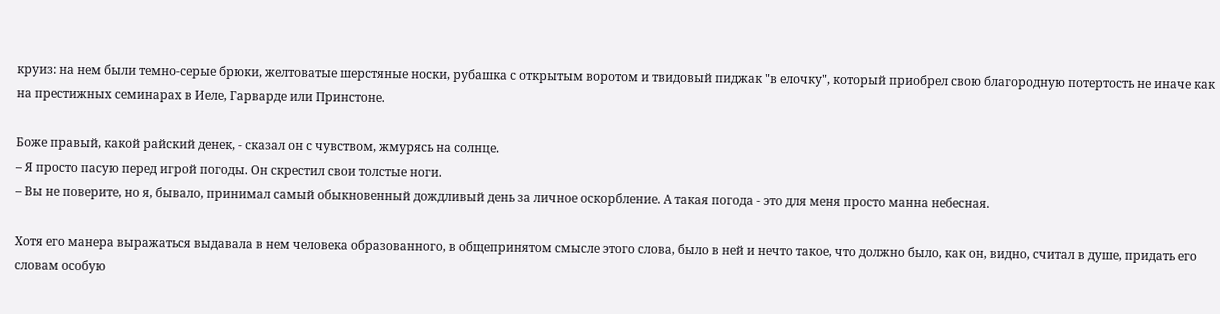круиз: на нем были темно-серые брюки, желтоватые шерстяные носки, рубашка с открытым воротом и твидовый пиджак "в елочку", который приобрел свою благородную потертость не иначе как на престижных семинарах в Иеле, Гарварде или Принстоне.

Боже правый, какой райский денек, - сказал он с чувством, жмурясь на солнце.
– Я просто пасую перед игрой погоды. Он скрестил свои толстые ноги.
– Вы не поверите, но я, бывало, принимал самый обыкновенный дождливый день за личное оскорбление. А такая погода - это для меня просто манна небесная.

Хотя его манера выражаться выдавала в нем человека образованного, в общепринятом смысле этого слова, было в ней и нечто такое, что должно было, как он, видно, считал в душе, придать его словам особую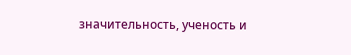значительность, ученость и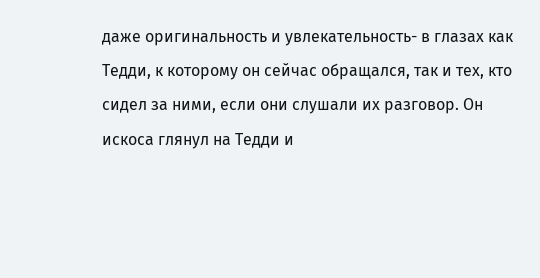даже оригинальность и увлекательность- в глазах как Тедди, к которому он сейчас обращался, так и тех, кто сидел за ними, если они слушали их разговор. Он искоса глянул на Тедди и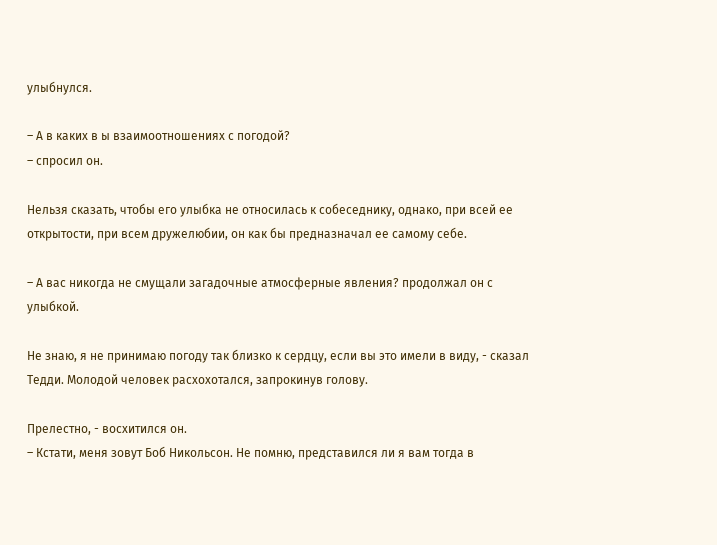улыбнулся.

– А в каких в ы взаимоотношениях с погодой?
– спросил он.

Нельзя сказать, чтобы его улыбка не относилась к собеседнику, однако, при всей ее открытости, при всем дружелюбии, он как бы предназначал ее самому себе.

– А вас никогда не смущали загадочные атмосферные явления? продолжал он с улыбкой.

Не знаю, я не принимаю погоду так близко к сердцу, если вы это имели в виду, - сказал Тедди. Молодой человек расхохотался, запрокинув голову.

Прелестно, - восхитился он.
– Кстати, меня зовут Боб Никольсон. Не помню, представился ли я вам тогда в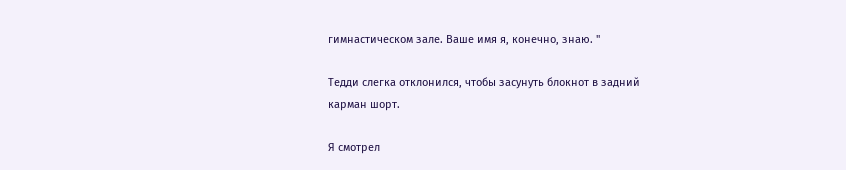гимнастическом зале. Ваше имя я, конечно, знаю. "

Тедди слегка отклонился, чтобы засунуть блокнот в задний карман шорт.

Я смотрел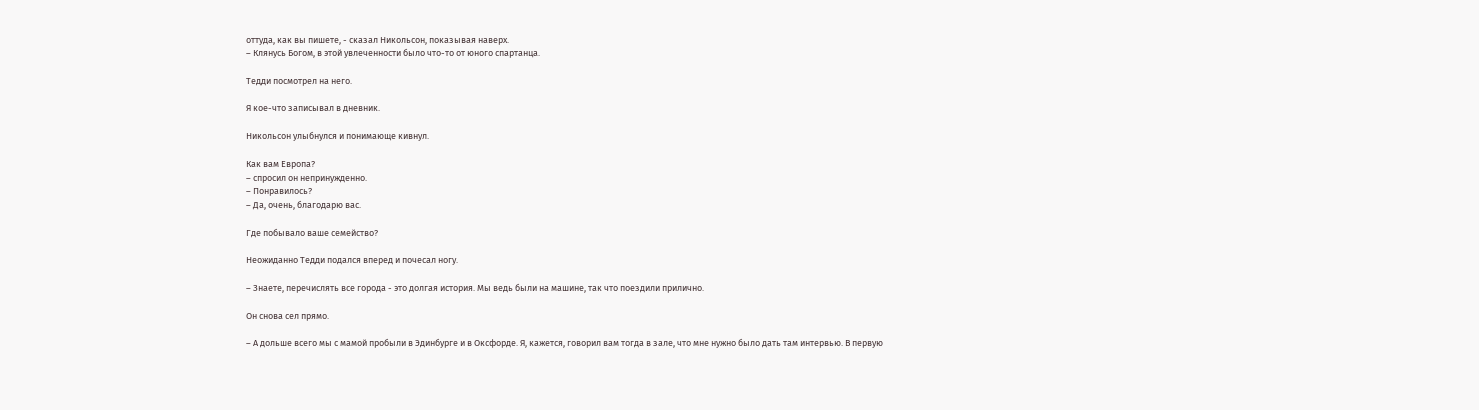оттуда, как вы пишете, - сказал Никольсон, показывая наверх.
– Клянусь Богом, в этой увлеченности было что-то от юного спартанца.

Тедди посмотрел на него.

Я кое-что записывал в дневник.

Никольсон улыбнулся и понимающе кивнул.

Как вам Европа?
– спросил он непринужденно.
– Понравилось?
– Да, очень, благодарю вас.

Где побывало ваше семейство?

Неожиданно Тедди подался вперед и почесал ногу.

– Знаете, перечислять все города - это долгая история. Мы ведь были на машине, так что поездили прилично.

Он снова сел прямо.

– А дольше всего мы с мамой пробыли в Эдинбурге и в Оксфорде. Я, кажется, говорил вам тогда в зале, что мне нужно было дать там интервью. В первую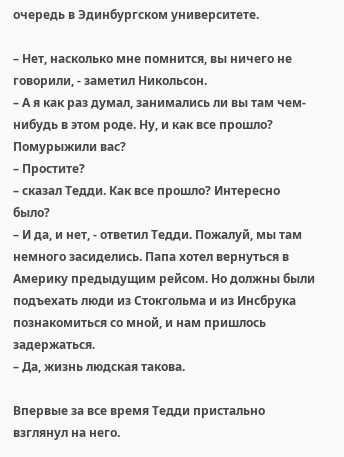очередь в Эдинбургском университете.

– Нет, насколько мне помнится, вы ничего не говорили, - заметил Никольсон.
– А я как раз думал, занимались ли вы там чем-нибудь в этом роде. Ну, и как все прошло? Помурыжили вас?
– Простите?
– сказал Тедди. Как все прошло? Интересно было?
– И да, и нет, - ответил Тедди. Пожалуй, мы там немного засиделись. Папа хотел вернуться в Америку предыдущим рейсом. Но должны были подъехать люди из Стокгольма и из Инсбрука познакомиться со мной, и нам пришлось задержаться.
– Да, жизнь людская такова.

Впервые за все время Тедди пристально взглянул на него.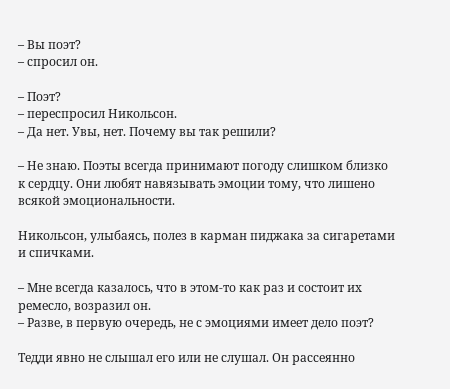– Вы поэт?
– спросил он.

– Поэт?
– переспросил Никольсон.
– Да нет. Увы, нет. Почему вы так решили?

– Не знаю. Поэты всегда принимают погоду слишком близко к сердцу. Они любят навязывать эмоции тому, что лишено всякой эмоциональности.

Никольсон, улыбаясь, полез в карман пиджака за сигаретами и спичками.

– Мне всегда казалось, что в этом-то как раз и состоит их ремесло, возразил он.
– Разве, в первую очередь, не с эмоциями имеет дело поэт?

Тедди явно не слышал его или не слушал. Он рассеянно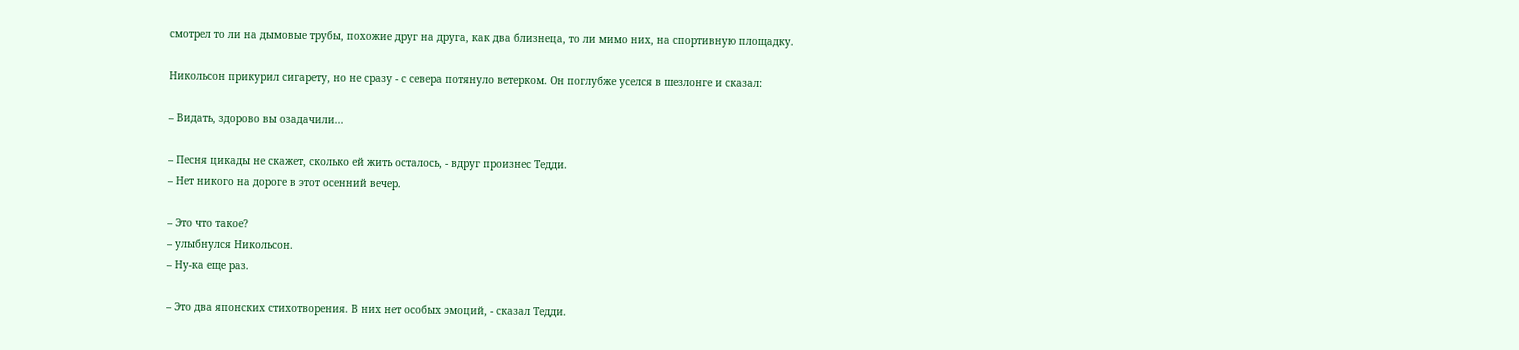смотрел то ли на дымовые трубы, похожие друг на друга, как два близнеца, то ли мимо них, на спортивную площадку.

Никольсон прикурил сигарету, но не сразу - с севера потянуло ветерком. Он поглубже уселся в шезлонге и сказал:

– Видать, здорово вы озадачили...

– Песня цикады не скажет, сколько ей жить осталось, - вдруг произнес Тедди.
– Нет никого на дороге в этот осенний вечер.

– Это что такое?
– улыбнулся Никольсон.
– Ну-ка еще раз.

– Это два японских стихотворения. В них нет особых эмоций, - сказал Тедди.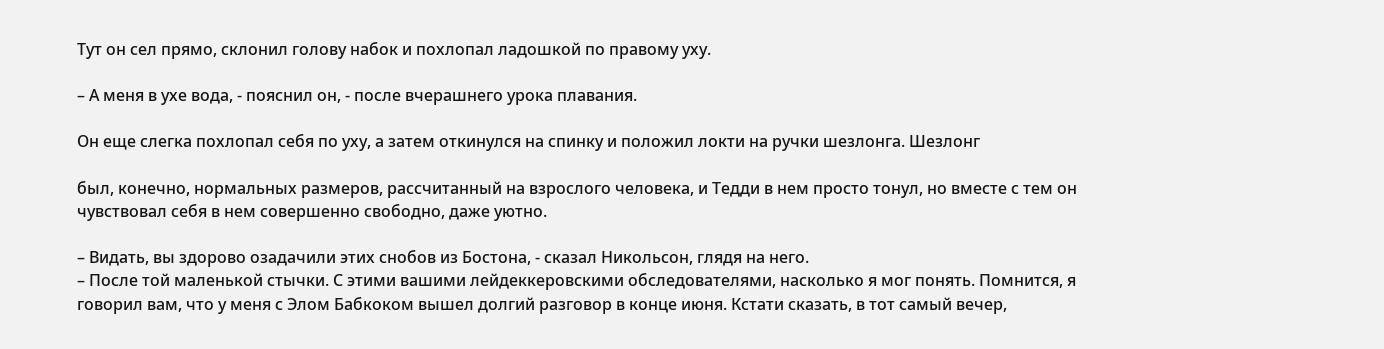Тут он сел прямо, склонил голову набок и похлопал ладошкой по правому уху.

– А меня в ухе вода, - пояснил он, - после вчерашнего урока плавания.

Он еще слегка похлопал себя по уху, а затем откинулся на спинку и положил локти на ручки шезлонга. Шезлонг

был, конечно, нормальных размеров, рассчитанный на взрослого человека, и Тедди в нем просто тонул, но вместе с тем он чувствовал себя в нем совершенно свободно, даже уютно.

– Видать, вы здорово озадачили этих снобов из Бостона, - сказал Никольсон, глядя на него.
– После той маленькой стычки. С этими вашими лейдеккеровскими обследователями, насколько я мог понять. Помнится, я говорил вам, что у меня с Элом Бабкоком вышел долгий разговор в конце июня. Кстати сказать, в тот самый вечер,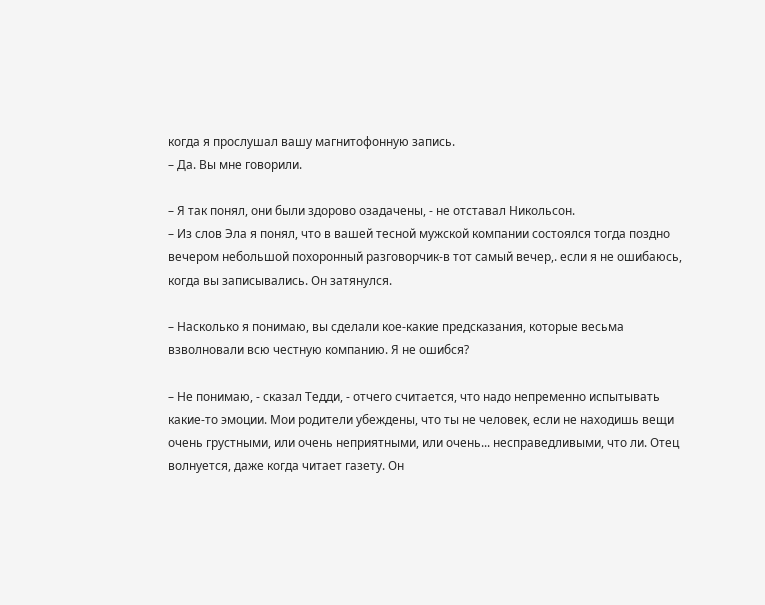когда я прослушал вашу магнитофонную запись.
– Да. Вы мне говорили.

– Я так понял, они были здорово озадачены, - не отставал Никольсон.
– Из слов Эла я понял, что в вашей тесной мужской компании состоялся тогда поздно вечером небольшой похоронный разговорчик-в тот самый вечер,. если я не ошибаюсь, когда вы записывались. Он затянулся.

– Насколько я понимаю, вы сделали кое-какие предсказания, которые весьма взволновали всю честную компанию. Я не ошибся?

– Не понимаю, - сказал Тедди, - отчего считается, что надо непременно испытывать какие-то эмоции. Мои родители убеждены, что ты не человек, если не находишь вещи очень грустными, или очень неприятными, или очень... несправедливыми, что ли. Отец волнуется, даже когда читает газету. Он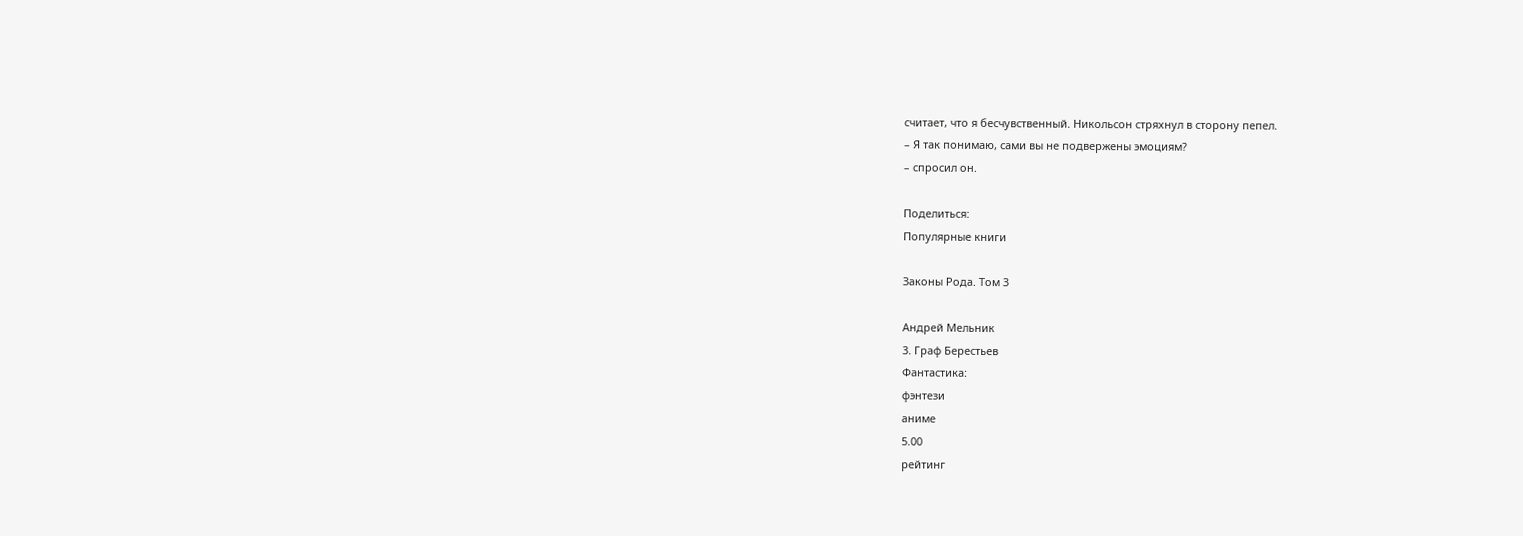считает, что я бесчувственный. Никольсон стряхнул в сторону пепел.
– Я так понимаю, сами вы не подвержены эмоциям?
– спросил он.

Поделиться:
Популярные книги

Законы Рода. Том 3

Андрей Мельник
3. Граф Берестьев
Фантастика:
фэнтези
аниме
5.00
рейтинг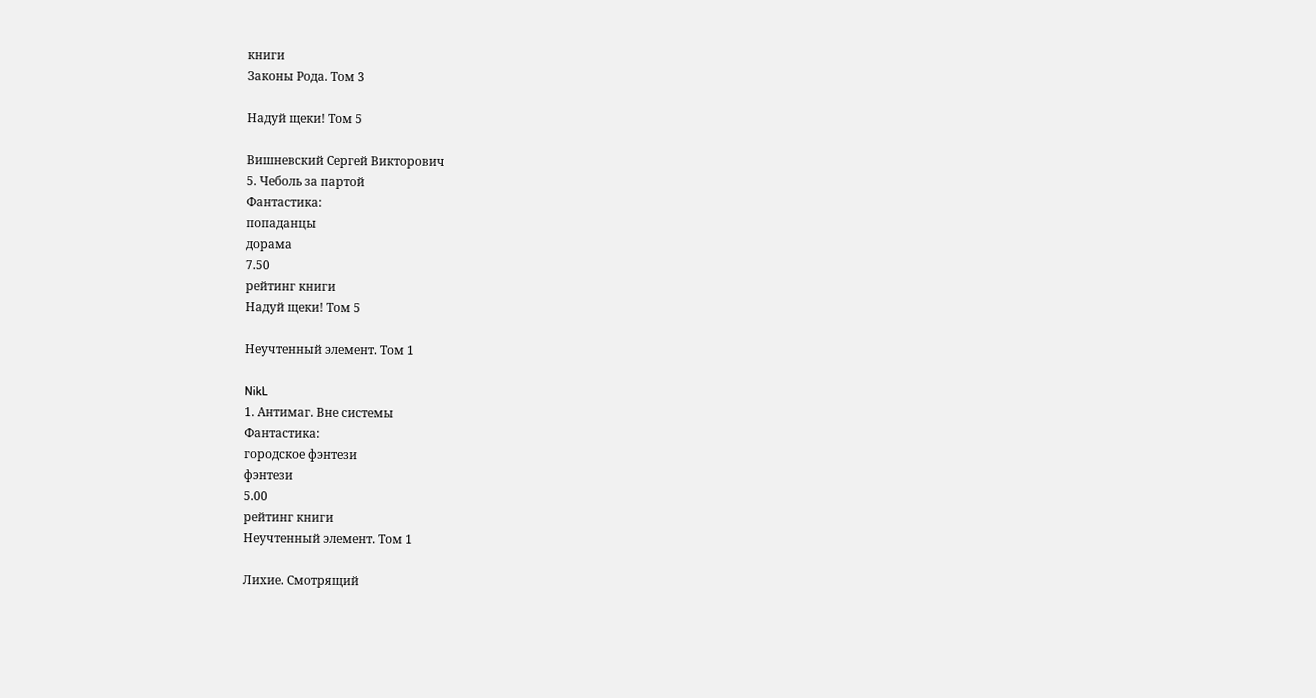книги
Законы Рода. Том 3

Надуй щеки! Том 5

Вишневский Сергей Викторович
5. Чеболь за партой
Фантастика:
попаданцы
дорама
7.50
рейтинг книги
Надуй щеки! Том 5

Неучтенный элемент. Том 1

NikL
1. Антимаг. Вне системы
Фантастика:
городское фэнтези
фэнтези
5.00
рейтинг книги
Неучтенный элемент. Том 1

Лихие. Смотрящий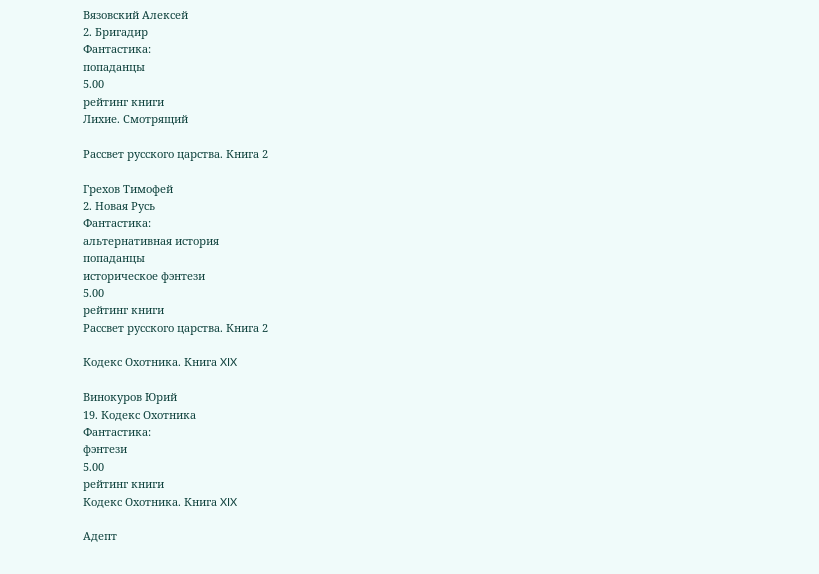Вязовский Алексей
2. Бригадир
Фантастика:
попаданцы
5.00
рейтинг книги
Лихие. Смотрящий

Рассвет русского царства. Книга 2

Грехов Тимофей
2. Новая Русь
Фантастика:
альтернативная история
попаданцы
историческое фэнтези
5.00
рейтинг книги
Рассвет русского царства. Книга 2

Кодекс Охотника. Книга XIX

Винокуров Юрий
19. Кодекс Охотника
Фантастика:
фэнтези
5.00
рейтинг книги
Кодекс Охотника. Книга XIX

Адепт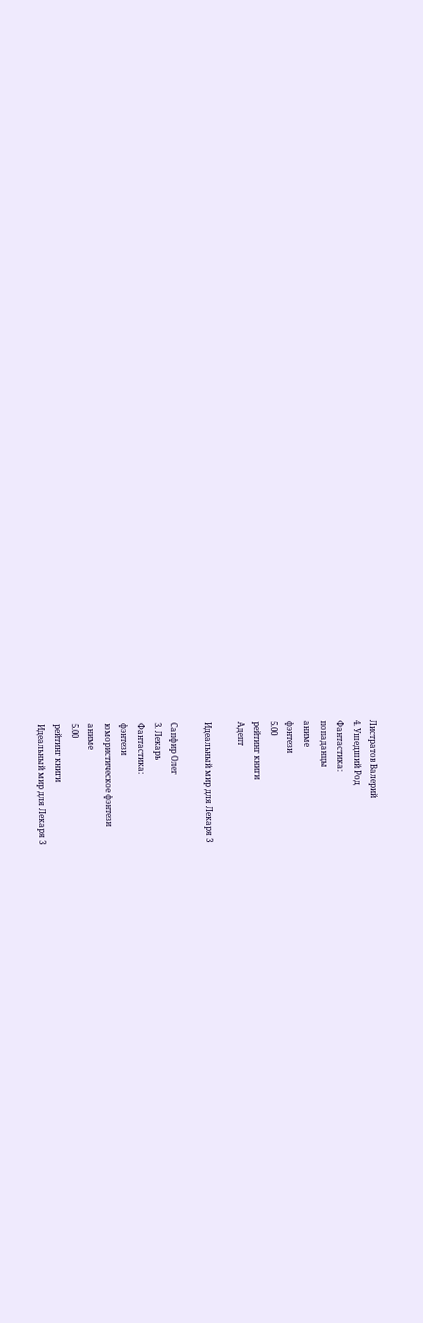Листратов Валерий
4. Ушедший Род
Фантастика:
попаданцы
аниме
фэнтези
5.00
рейтинг книги
Адепт

Идеальный мир для Лекаря 3

Сапфир Олег
3. Лекарь
Фантастика:
фэнтези
юмористическое фэнтези
аниме
5.00
рейтинг книги
Идеальный мир для Лекаря 3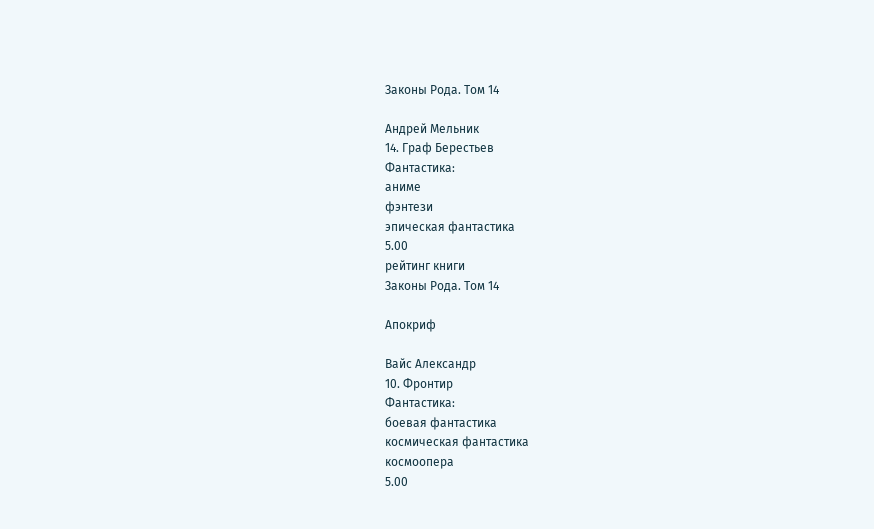Законы Рода. Том 14

Андрей Мельник
14. Граф Берестьев
Фантастика:
аниме
фэнтези
эпическая фантастика
5.00
рейтинг книги
Законы Рода. Том 14

Апокриф

Вайс Александр
10. Фронтир
Фантастика:
боевая фантастика
космическая фантастика
космоопера
5.00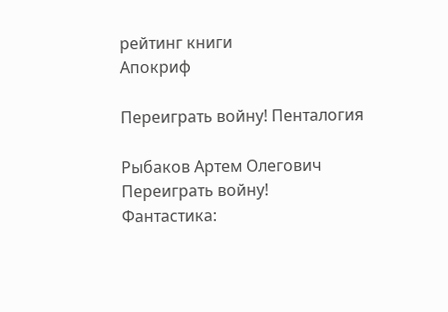рейтинг книги
Апокриф

Переиграть войну! Пенталогия

Рыбаков Артем Олегович
Переиграть войну!
Фантастика: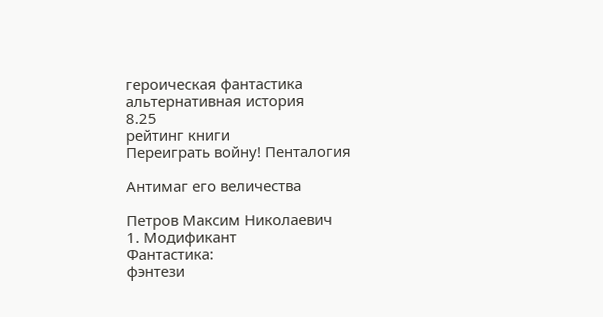героическая фантастика
альтернативная история
8.25
рейтинг книги
Переиграть войну! Пенталогия

Антимаг его величества

Петров Максим Николаевич
1. Модификант
Фантастика:
фэнтези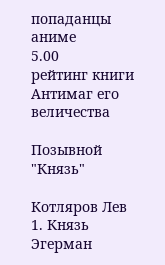попаданцы
аниме
5.00
рейтинг книги
Антимаг его величества

Позывной "Князь"

Котляров Лев
1. Князь Эгерман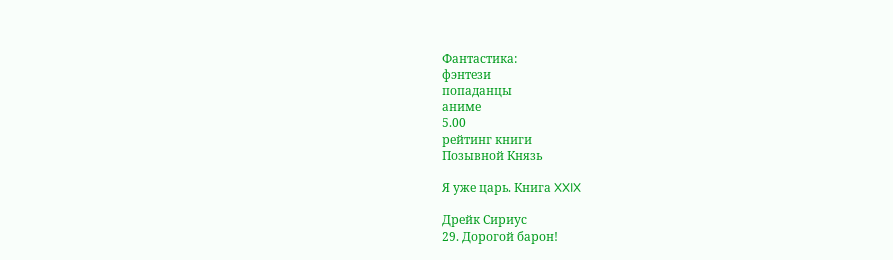Фантастика:
фэнтези
попаданцы
аниме
5.00
рейтинг книги
Позывной Князь

Я уже царь. Книга XXIX

Дрейк Сириус
29. Дорогой барон!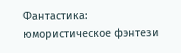Фантастика:
юмористическое фэнтези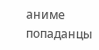аниме
попаданцы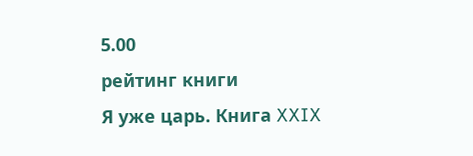5.00
рейтинг книги
Я уже царь. Книга XXIX